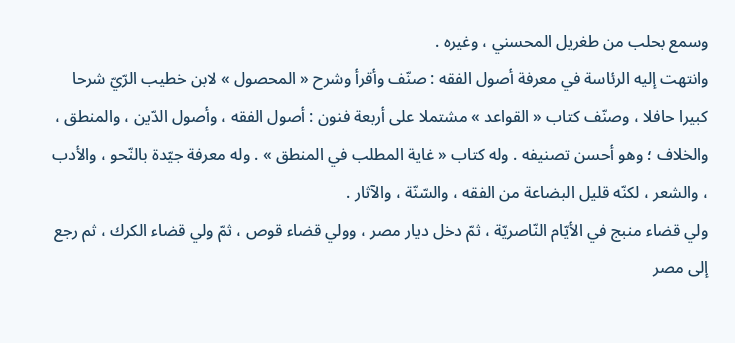وسمع بحلب من طغريل المحسني ، وغيره .
وانتهت إليه الرئاسة في معرفة أصول الفقه : صنّف وأقرأ وشرح « المحصول » لابن خطيب الرّيّ شرحا كبيرا حافلا ، وصنّف كتاب « القواعد » مشتملا على أربعة فنون : أصول الفقه ، وأصول الدّين ، والمنطق ، والخلاف ؛ وهو أحسن تصنيفه . وله كتاب « غاية المطلب في المنطق » . وله معرفة جيّدة بالنّحو ، والأدب ، والشعر ، لكنّه قليل البضاعة من الفقه ، والسّنّة ، والآثار .
ولي قضاء منبج في الأيّام النّاصريّة ، ثمّ دخل ديار مصر ، وولي قضاء قوص ، ثمّ ولي قضاء الكرك ، ثم رجع إلى مصر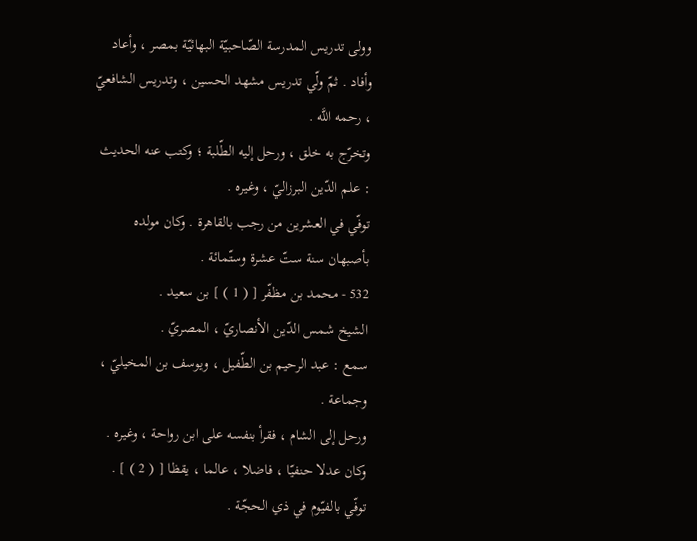وولى تدريس المدرسة الصّاحبيّة البهائيّة بمصر ، وأعاد وأفاد . ثمّ ولّي تدريس مشهد الحسين ، وتدريس الشافعيّ ، رحمه اللَّه .
وتخرّج به خلق ، ورحل إليه الطّلبة ؛ وكتب عنه الحديث : علم الدّين البرزاليّ ، وغيره .
توفّي في العشرين من رجب بالقاهرة . وكان مولده بأصبهان سنة ستّ عشرة وستّمائة .
532 - محمد بن مظفّر [ ( 1 ) ] بن سعيد .
الشيخ شمس الدّين الأنصاريّ ، المصريّ .
سمع : عبد الرحيم بن الطّفيل ، ويوسف بن المخيليّ ، وجماعة .
ورحل إلى الشام ، فقرأ بنفسه على ابن رواحة ، وغيره .
وكان عدلا حنفيّا ، فاضلا ، عالما ، يقظا [ ( 2 ) ] .
توفّي بالفيّوم في ذي الحجّة .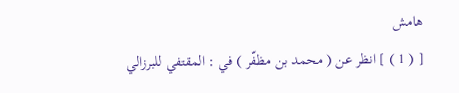هامش
[ ( 1 ) ] انظر عن ( محمد بن مظفّر ) في : المقتفي للبرزالي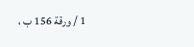1 / ورقة 156 ب ،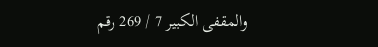والمقفى الكبير 7 / 269 رقم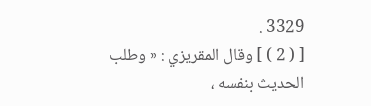3329 .
[ ( 2 ) ] وقال المقريزي : « وطلب الحديث بنفسه ،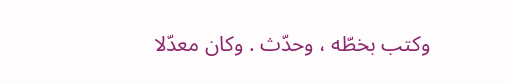وكتب بخطّه ، وحدّث . وكان معدّلا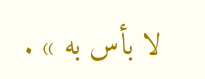لا بأس به » .